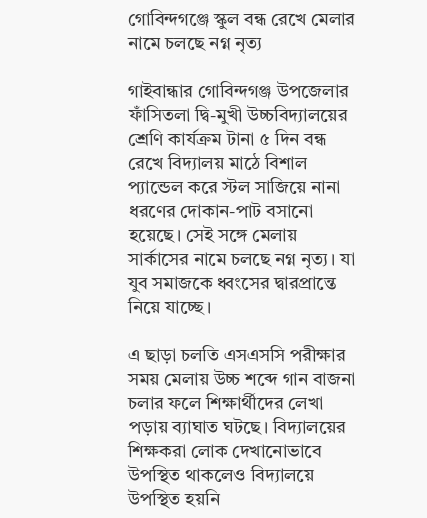গোবিন্দগঞ্জে স্কুল বন্ধ রেখে মেলার নামে চলছে নগ্ন নৃত্য

গাইবান্ধার গোবিন্দগঞ্জ উপজেলার ফাঁসিতলা দ্বি-মুখী উচ্চবিদ্যালয়ের শ্রেণি কার্যক্রম টানা ৫ দিন বন্ধ রেখে বিদ্যালয় মাঠে বিশাল প্যান্ডেল করে স্টল সাজিয়ে নানা ধরণের দোকান-পাট বসানো হয়েছে। সেই সঙ্গে মেলায় সার্কাসের নামে চলছে নগ্ন নৃত্য। যা যুব সমাজকে ধ্বংসের দ্বারপ্রান্তে নিয়ে যাচ্ছে।

এ ছাড়া চলতি এসএসসি পরীক্ষার সময় মেলায় উচ্চ শব্দে গান বাজনা চলার ফলে শিক্ষার্থীদের লেখা পড়ায় ব্যাঘাত ঘটছে। বিদ্যালয়ের শিক্ষকরা লোক দেখানোভাবে উপস্থিত থাকলেও বিদ্যালয়ে উপস্থিত হয়নি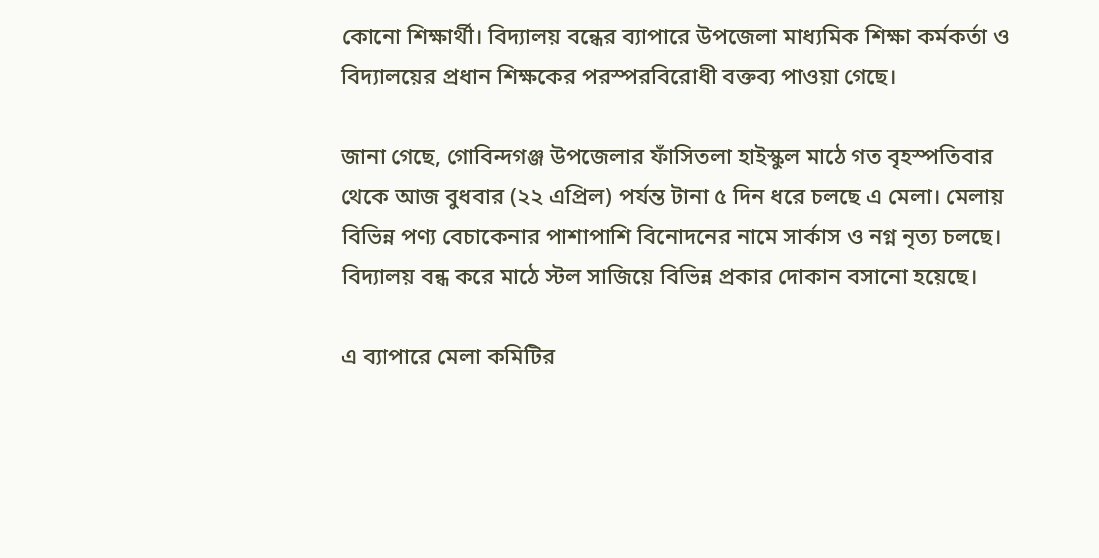কোনো শিক্ষার্থী। বিদ্যালয় বন্ধের ব্যাপারে উপজেলা মাধ্যমিক শিক্ষা কর্মকর্তা ও বিদ্যালয়ের প্রধান শিক্ষকের পরস্পরবিরোধী বক্তব্য পাওয়া গেছে।

জানা গেছে, গোবিন্দগঞ্জ উপজেলার ফাঁসিতলা হাইস্কুল মাঠে গত বৃহস্পতিবার থেকে আজ বুধবার (২২ এপ্রিল) পর্যন্ত টানা ৫ দিন ধরে চলছে এ মেলা। মেলায় বিভিন্ন পণ্য বেচাকেনার পাশাপাশি বিনোদনের নামে সার্কাস ও নগ্ন নৃত্য চলছে। বিদ্যালয় বন্ধ করে মাঠে স্টল সাজিয়ে বিভিন্ন প্রকার দোকান বসানো হয়েছে।

এ ব্যাপারে মেলা কমিটির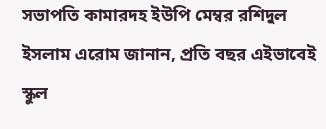সভাপতি কামারদহ ইউপি মেম্বর রশিদুল ইসলাম এরোম জানান, প্রতি বছর এইভাবেই স্কুল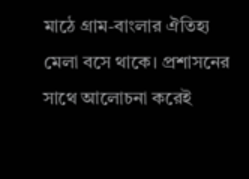মাঠে গ্রাম-বাংলার ঐতিহ্য মেলা বসে থাকে। প্রশাসনের সাথে আলোচনা করেই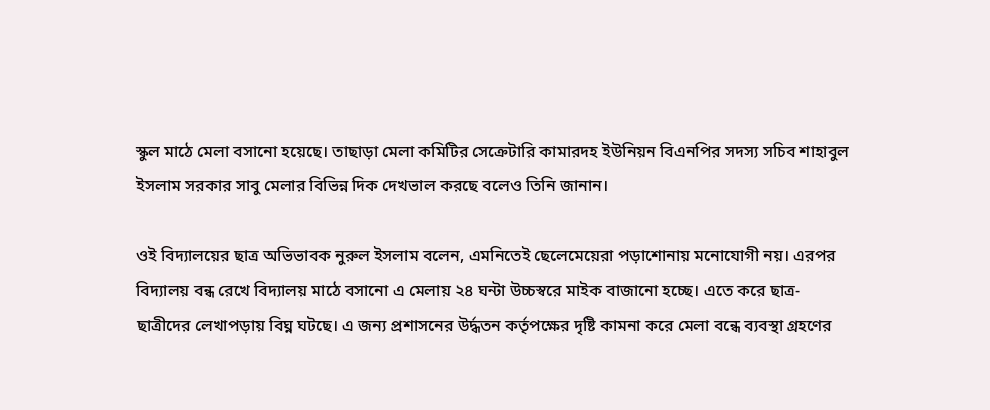স্কুল মাঠে মেলা বসানো হয়েছে। তাছাড়া মেলা কমিটির সেক্রেটারি কামারদহ ইউনিয়ন বিএনপির সদস্য সচিব শাহাবুল ইসলাম সরকার সাবু মেলার বিভিন্ন দিক দেখভাল করছে বলেও তিনি জানান।

ওই বিদ্যালয়ের ছাত্র অভিভাবক নুরুল ইসলাম বলেন, এমনিতেই ছেলেমেয়েরা পড়াশোনায় মনোযোগী নয়। এরপর বিদ্যালয় বন্ধ রেখে বিদ্যালয় মাঠে বসানো এ মেলায় ২৪ ঘন্টা উচ্চস্বরে মাইক বাজানো হচ্ছে। এতে করে ছাত্র-ছাত্রীদের লেখাপড়ায় বিঘ্ন ঘটছে। এ জন্য প্রশাসনের উর্দ্ধতন কর্তৃপক্ষের দৃষ্টি কামনা করে মেলা বন্ধে ব্যবস্থা গ্রহণের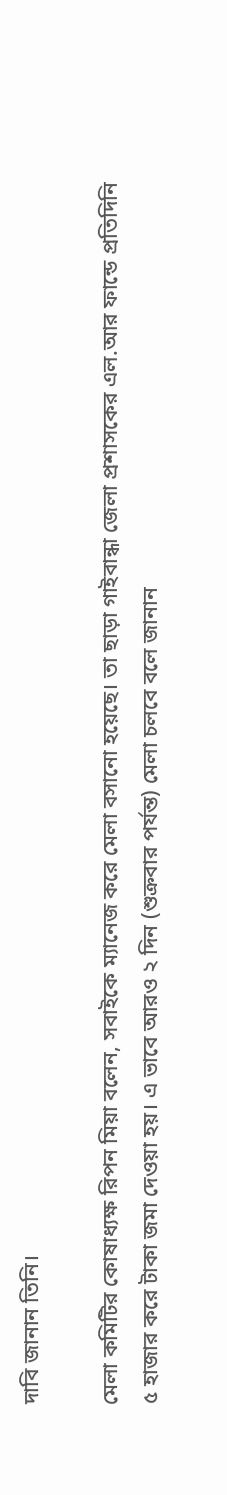দাবি জানান তিনি।

মেলা কমিটির কোষাধ্যক্ষ রিপন মিয়া বলেন, সবাইকে ম্যানেজ করে মেলা বসানো হয়েছে। তা ছাড়া গাইবান্ধা জেলা প্রশাসকের এল.আর ফান্ডে প্রতিদিনি ৫ হাজার করে টাকা জমা দেওয়া হয়। এ ভাবে আরও ২ দিন (শুক্রবার পর্যন্ত) মেলা চলবে বলে জানান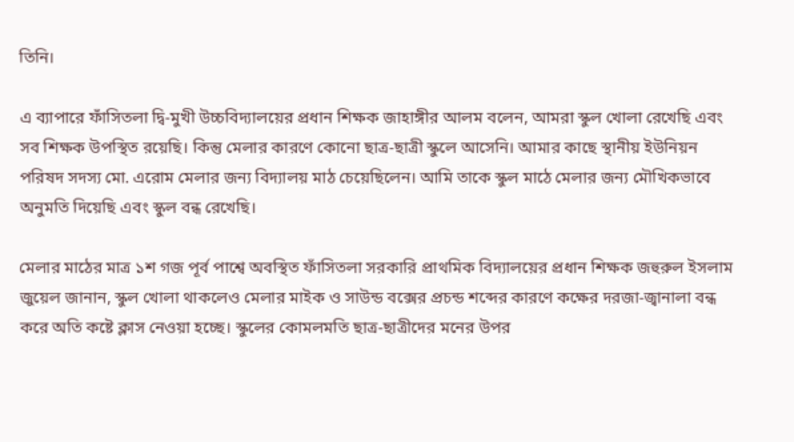তিনি।

এ ব্যাপারে ফাঁসিতলা দ্বি-মুখী উচ্চবিদ্যালয়ের প্রধান শিক্ষক জাহাঙ্গীর আলম বলেন, আমরা স্কুল খোলা রেখেছি এবং সব শিক্ষক উপস্থিত রয়েছি। কিন্তু মেলার কারণে কোনো ছাত্র-ছাত্রী স্কুলে আসেনি। আমার কাছে স্থানীয় ইউনিয়ন পরিষদ সদস্য মো. এরোম মেলার জন্য বিদ্যালয় মাঠ চেয়েছিলেন। আমি তাকে স্কুল মাঠে মেলার জন্য মৌখিকভাবে অনুমতি দিয়েছি এবং স্কুল বন্ধ রেখেছি।

মেলার মাঠের মাত্র ১শ গজ পূর্ব পাশ্বে অবস্থিত ফাঁসিতলা সরকারি প্রাথমিক বিদ্যালয়ের প্রধান শিক্ষক জহুরুল ইসলাম জুয়েল জানান, স্কুল খোলা থাকলেও মেলার মাইক ও সাউন্ড বক্সের প্রচন্ড শব্দের কারণে কক্ষের দরজা-জ্বানালা বন্ধ করে অতি কষ্টে ক্লাস নেওয়া হচ্ছে। স্কুলের কোমলমতি ছাত্র-ছাত্রীদের মনের উপর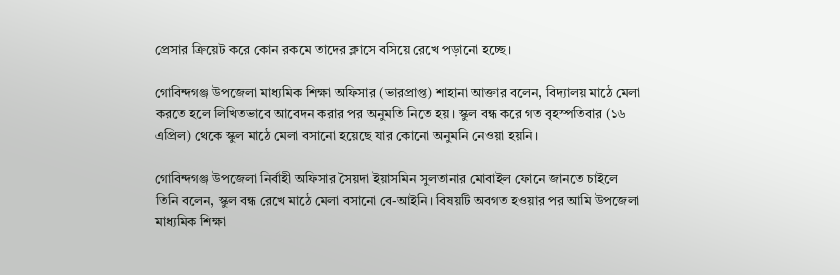প্রেসার ক্রিয়েট করে কোন রকমে তাদের ক্লাসে বসিয়ে রেখে পড়ানো হচ্ছে।

গোবিন্দগঞ্জ উপজেলা মাধ্যমিক শিক্ষা অফিসার (ভারপ্রাপ্ত) শাহানা আক্তার বলেন, বিদ্যালয় মাঠে মেলা করতে হলে লিখিতভাবে আবেদন করার পর অনুমতি নিতে হয়। স্কুল বন্ধ করে গত বৃহস্পতিবার (১৬ এপ্রিল) থেকে স্কুল মাঠে মেলা বসানো হয়েছে যার কোনো অনুমনি নেওয়া হয়নি।

গোবিন্দগঞ্জ উপজেলা নির্বাহী অফিসার সৈয়দা ইয়াসমিন সুলতানার মোবাইল ফোনে জানতে চাইলে তিনি বলেন, স্কুল বন্ধ রেখে মাঠে মেলা বসানো বে-আইনি। বিষয়টি অবগত হওয়ার পর আমি উপজেলা মাধ্যমিক শিক্ষা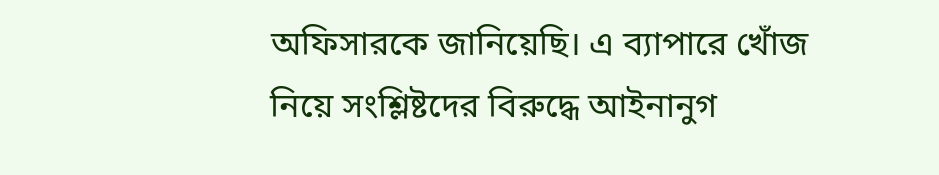অফিসারকে জানিয়েছি। এ ব্যাপারে খোঁজ নিয়ে সংশ্লিষ্টদের বিরুদ্ধে আইনানুগ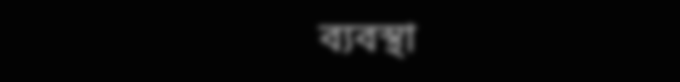ব্যবস্থা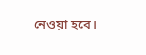নেওয়া হবে।